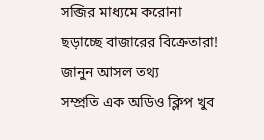সব্জির মাধ্যমে করোনা ছড়াচ্ছে বাজারের বিক্রেতারা! জানুন আসল তথ্য
সম্প্রতি এক অডিও ক্লিপ খুব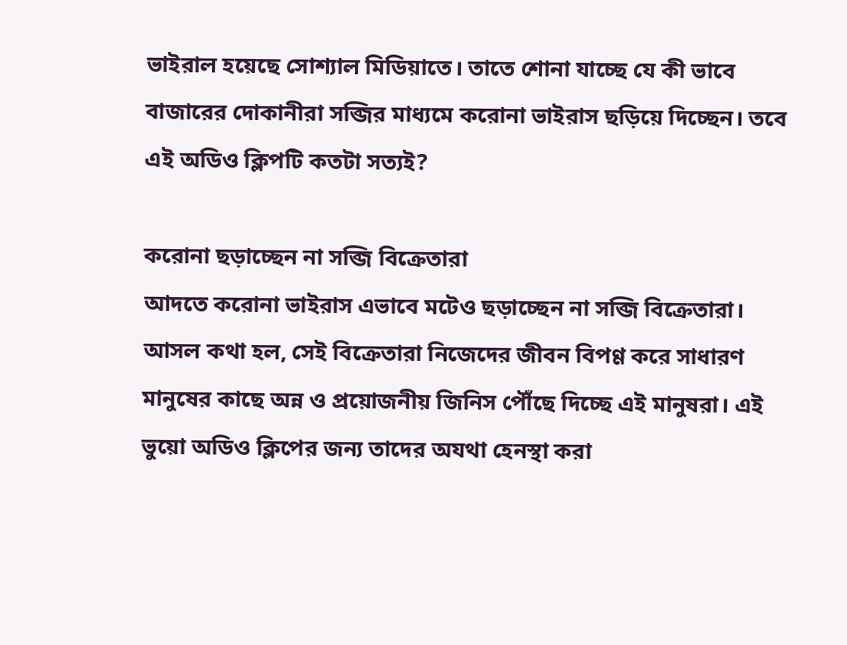ভাইরাল হয়েছে সোশ্যাল মিডিয়াতে। তাতে শোনা যাচ্ছে যে কী ভাবে বাজারের দোকানীরা সব্জির মাধ্যমে করোনা ভাইরাস ছড়িয়ে দিচ্ছেন। তবে এই অডিও ক্লিপটি কতটা সত্যই?

করোনা ছড়াচ্ছেন না সব্জি বিক্রেতারা
আদতে করোনা ভাইরাস এভাবে মটেও ছড়াচ্ছেন না সব্জি বিক্রেতারা। আসল কথা হল, সেই বিক্রেতারা নিজেদের জীবন বিপণ্ণ করে সাধারণ মানুষের কাছে অন্ন ও প্রয়োজনীয় জিনিস পৌঁছে দিচ্ছে এই মানুষরা। এই ভুয়ো অডিও ক্লিপের জন্য তাদের অযথা হেনস্থা করা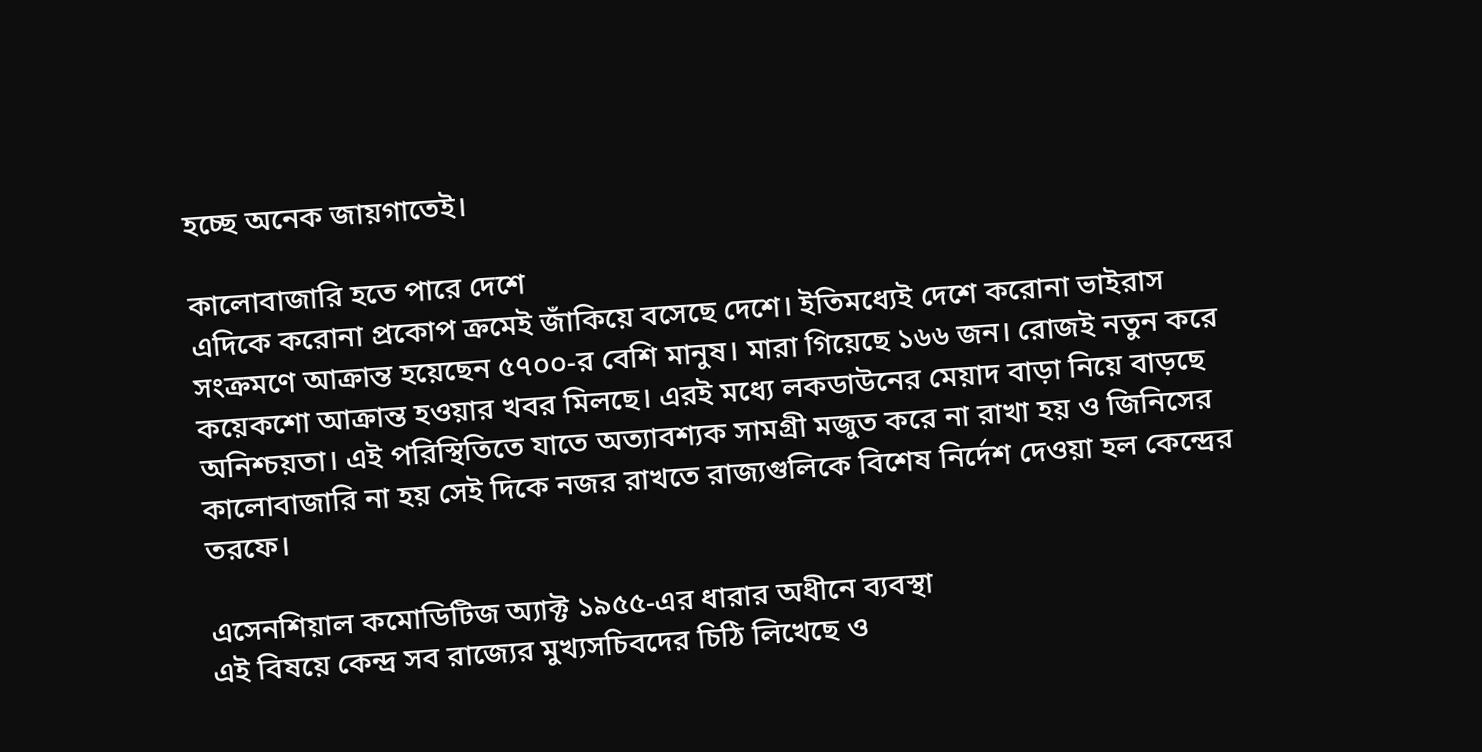হচ্ছে অনেক জায়গাতেই।

কালোবাজারি হতে পারে দেশে
এদিকে করোনা প্রকোপ ক্রমেই জাঁকিয়ে বসেছে দেশে। ইতিমধ্যেই দেশে করোনা ভাইরাস সংক্রমণে আক্রান্ত হয়েছেন ৫৭০০-র বেশি মানুষ। মারা গিয়েছে ১৬৬ জন। রোজই নতুন করে কয়েকশো আক্রান্ত হওয়ার খবর মিলছে। এরই মধ্যে লকডাউনের মেয়াদ বাড়া নিয়ে বাড়ছে অনিশ্চয়তা। এই পরিস্থিতিতে যাতে অত্যাবশ্যক সামগ্রী মজুত করে না রাখা হয় ও জিনিসের কালোবাজারি না হয় সেই দিকে নজর রাখতে রাজ্যগুলিকে বিশেষ নির্দেশ দেওয়া হল কেন্দ্রের তরফে।

এসেনশিয়াল কমোডিটিজ অ্যাক্ট ১৯৫৫-এর ধারার অধীনে ব্যবস্থা
এই বিষয়ে কেন্দ্র সব রাজ্যের মুখ্যসচিবদের চিঠি লিখেছে ও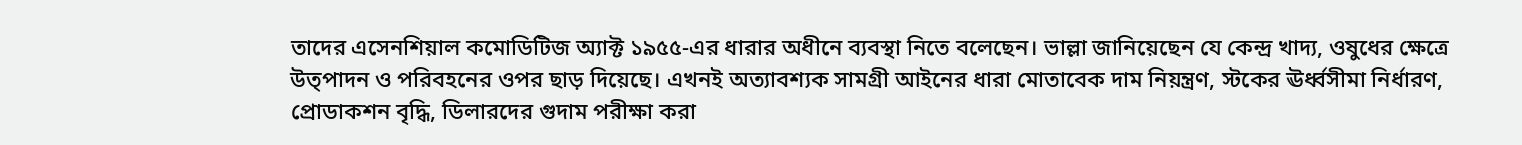তাদের এসেনশিয়াল কমোডিটিজ অ্যাক্ট ১৯৫৫-এর ধারার অধীনে ব্যবস্থা নিতে বলেছেন। ভাল্লা জানিয়েছেন যে কেন্দ্র খাদ্য, ওষুধের ক্ষেত্রে উত্পাদন ও পরিবহনের ওপর ছাড় দিয়েছে। এখনই অত্যাবশ্যক সামগ্রী আইনের ধারা মোতাবেক দাম নিয়ন্ত্রণ, স্টকের ঊর্ধ্বসীমা নির্ধারণ, প্রোডাকশন বৃদ্ধি, ডিলারদের গুদাম পরীক্ষা করা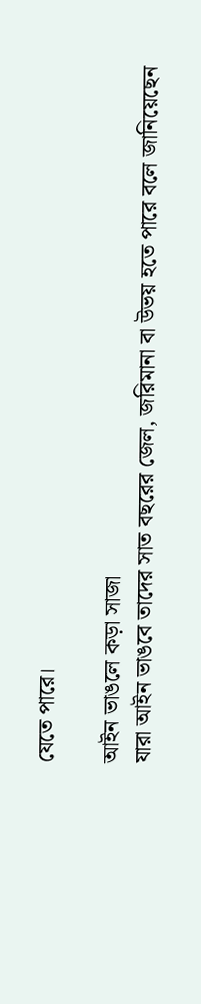যেতে পারে।

আইন ভাঙলে কড়া সাজা
যারা আইন ভাঙবে তাদের সাত বছরের জেল, জরিমানা বা উভয় হতে পারে বলে জানিয়েছেন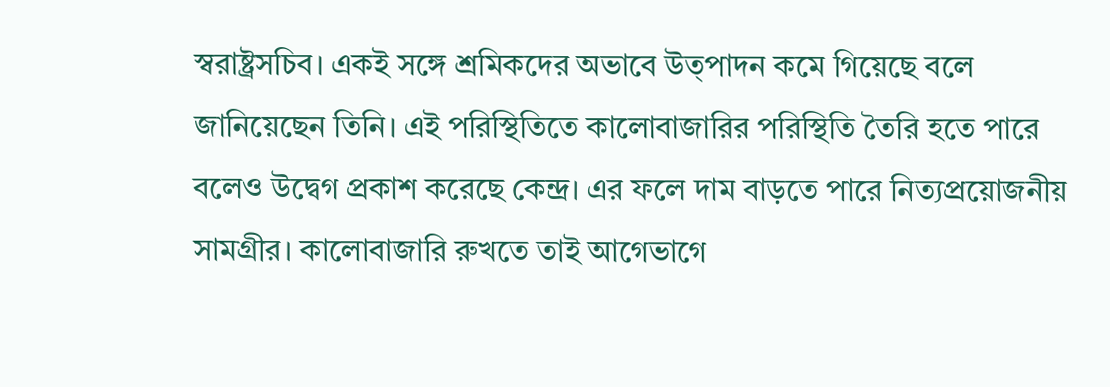স্বরাষ্ট্রসচিব। একই সঙ্গে শ্রমিকদের অভাবে উত্পাদন কমে গিয়েছে বলে জানিয়েছেন তিনি। এই পরিস্থিতিতে কালোবাজারির পরিস্থিতি তৈরি হতে পারে বলেও উদ্বেগ প্রকাশ করেছে কেন্দ্র। এর ফলে দাম বাড়তে পারে নিত্যপ্রয়োজনীয় সামগ্রীর। কালোবাজারি রুখতে তাই আগেভাগে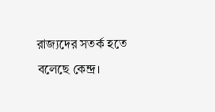রাজ্যদের সতর্ক হতে বলেছে কেন্দ্র।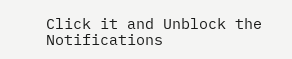Click it and Unblock the Notifications